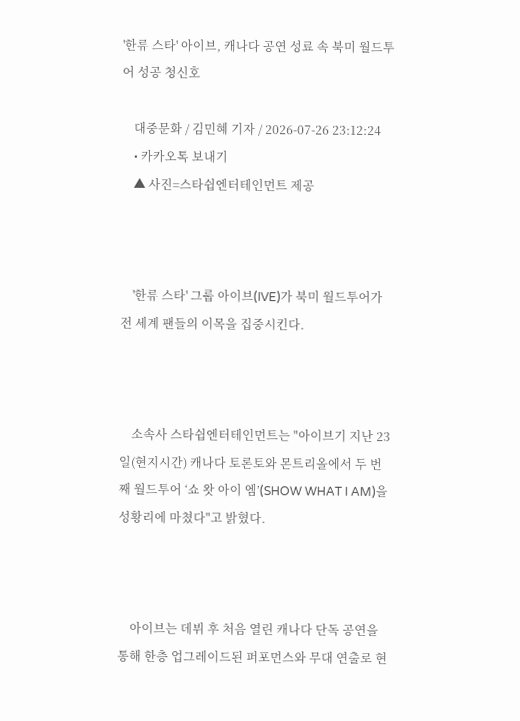'한류 스타' 아이브, 캐나다 공연 성료 속 북미 월드투어 성공 청신호

    대중문화 / 김민혜 기자 / 2026-07-26 23:12:24
    • 카카오톡 보내기
    ▲ 사진=스타쉽엔터테인먼트 제공



    '한류 스타' 그룹 아이브(IVE)가 북미 월드투어가 전 세계 팬들의 이목을 집중시킨다.



    소속사 스타쉽엔터테인먼트는 "아이브기 지난 23일(현지시간) 캐나다 토론토와 몬트리올에서 두 번째 월드투어 ‘쇼 왓 아이 엠’(SHOW WHAT I AM)을 성황리에 마쳤다"고 밝혔다.



    아이브는 데뷔 후 처음 열린 캐나다 단독 공연을 통해 한층 업그레이드된 퍼포먼스와 무대 연출로 현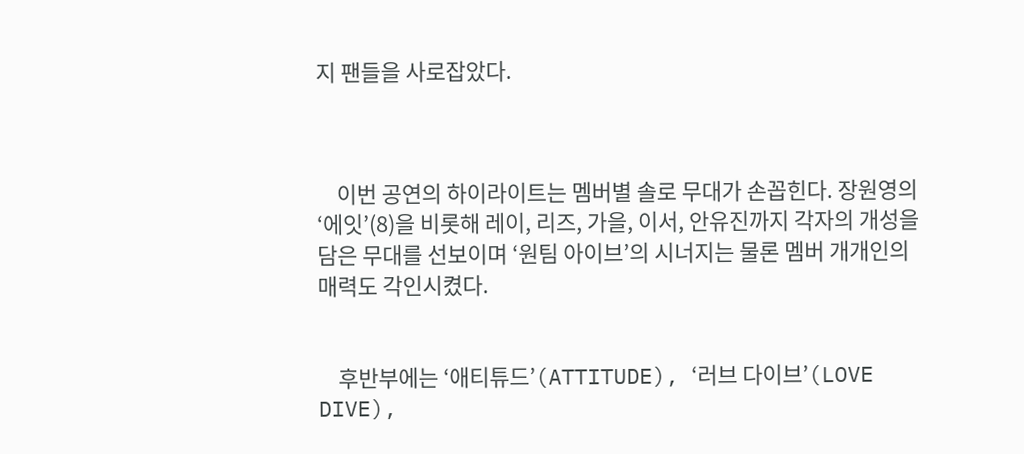지 팬들을 사로잡았다.



    이번 공연의 하이라이트는 멤버별 솔로 무대가 손꼽힌다. 장원영의 ‘에잇’(8)을 비롯해 레이, 리즈, 가을, 이서, 안유진까지 각자의 개성을 담은 무대를 선보이며 ‘원팀 아이브’의 시너지는 물론 멤버 개개인의 매력도 각인시켰다.


    후반부에는 ‘애티튜드’(ATTITUDE), ‘러브 다이브’(LOVE DIVE),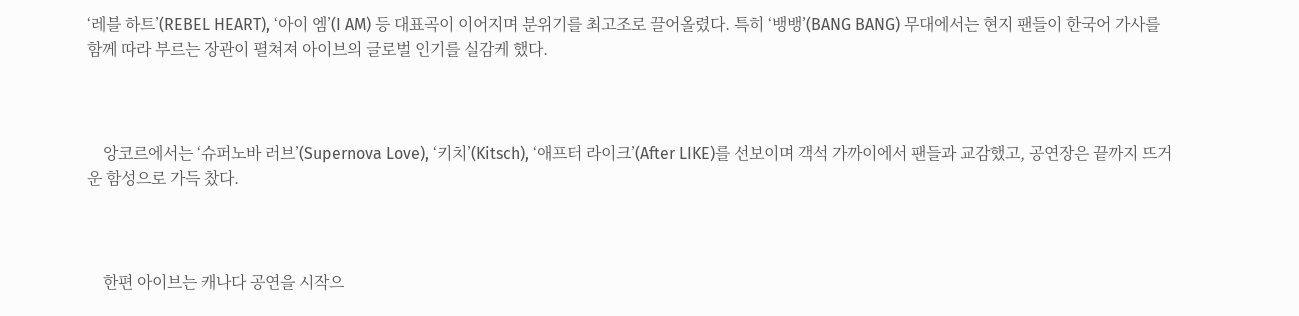‘레블 하트’(REBEL HEART), ‘아이 엠’(I AM) 등 대표곡이 이어지며 분위기를 최고조로 끌어올렸다. 특히 ‘뱅뱅’(BANG BANG) 무대에서는 현지 팬들이 한국어 가사를 함께 따라 부르는 장관이 펼쳐져 아이브의 글로벌 인기를 실감케 했다.



    앙코르에서는 ‘슈퍼노바 러브’(Supernova Love), ‘키치’(Kitsch), ‘애프터 라이크’(After LIKE)를 선보이며 객석 가까이에서 팬들과 교감했고, 공연장은 끝까지 뜨거운 함성으로 가득 찼다.



    한편 아이브는 캐나다 공연을 시작으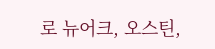로 뉴어크, 오스틴,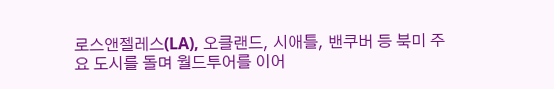로스앤젤레스(LA), 오클랜드, 시애틀, 밴쿠버 등 북미 주요 도시를 돌며 월드투어를 이어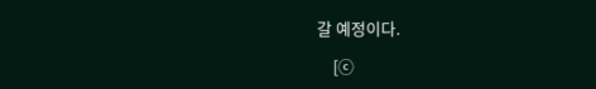갈 예정이다.

    [ⓒ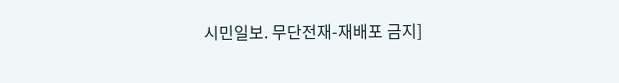시민일보. 무단전재-재배포 금지]